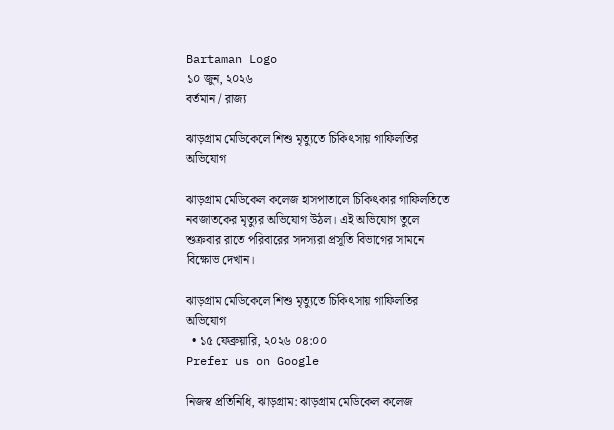Bartaman Logo
১০ জুন, ২০২৬
বর্তমান / রাজ্য

ঝাড়গ্রাম মেডিকেলে শিশু মৃত্যুতে চিকিৎসায় গাফিলতির অভিযোগ

ঝাড়গ্রাম মেডিকেল কলেজ হাসপাতালে চিকিৎকার গাফিলতিতে নবজাতকের মৃত্যুর অভিযোগ উঠল। এই অভিযোগ তুলে শুক্রবার রাতে পরিবারের সদস্যরা প্রসূতি বিভাগের সামনে বিক্ষোভ দেখান।

ঝাড়গ্রাম মেডিকেলে শিশু মৃত্যুতে চিকিৎসায় গাফিলতির অভিযোগ
  • ১৫ ফেব্রুয়ারি, ২০২৬ ০৪:০০
Prefer us on Google

নিজস্ব প্রতিনিধি, ঝাড়গ্ৰাম: ঝাড়গ্রাম মেডিকেল কলেজ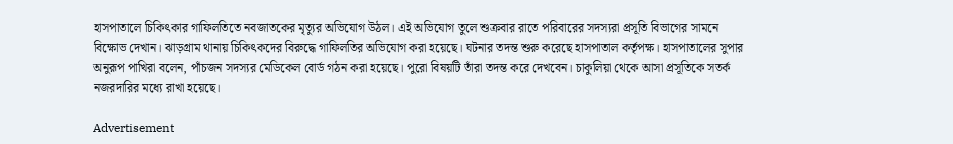হাসপাতালে চিকিৎকার গাফিলতিতে নবজাতকের মৃত্যুর অভিযোগ উঠল। এই অভিযোগ তুলে শুক্রবার রাতে পরিবারের সদস্যরা প্রসূতি বিভাগের সামনে বিক্ষোভ দেখান। ঝাড়গ্রাম থানায় চিকিৎকদের বিরুদ্ধে গাফিলতির অভিযোগ করা হয়েছে। ঘটনার তদন্ত শুরু করেছে হাসপাতাল কর্তৃপক্ষ। হাসপাতালের সুপার অনুরূপ পাখিরা বলেন, পাঁচজন সদস্যর মেডিকেল বোর্ড গঠন করা হয়েছে। পুরো বিষয়টি তাঁরা তদন্ত করে দেখবেন। চাকুলিয়া থেকে আসা প্রসূতিকে সতর্ক নজরদারির মধ্যে রাখা হয়েছে।

Advertisement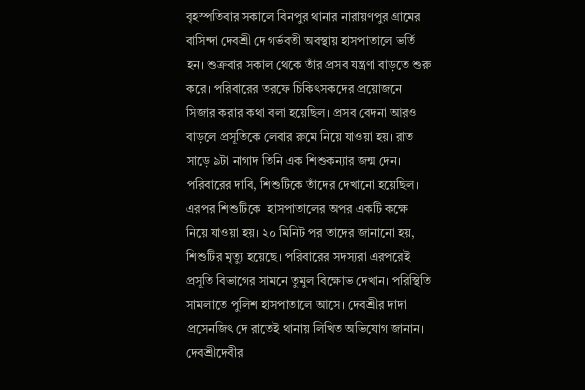বৃহস্পতিবার সকালে বিনপুর থানার নারায়ণপুর গ্ৰামের বাসিন্দা দেবশ্রী দে গর্ভবতী অবস্থায় হাসপাতালে ভর্তি হন। শুক্রবার সকাল থেকে তাঁর প্রসব যন্ত্রণা বাড়তে শুরু করে। পরিবারের তরফে চিকিৎসকদের প্রয়োজনে সিজার করার কথা বলা হয়েছিল। প্রসব বেদনা আরও বাড়লে প্রসূতিকে লেবার রুমে নিয়ে যাওয়া হয়। রাত সাড়ে ৯টা নাগাদ তিনি এক শিশুকন্যার জন্ম দেন। পরিবারের দাবি, শিশুটিকে তাঁদের দেখানো হয়েছিল। এরপর শিশুটিকে  হাসপাতালের অপর একটি কক্ষে নিয়ে যাওয়া হয়। ২০ মিনিট পর তাদের জানানো হয়, শিশুটির মৃত্যু হয়েছে। পরিবারের সদস্যরা এরপরেই প্রসূতি বিভাগের সামনে তুমুল বিক্ষোভ দেখান। পরিস্থিতি সামলাতে পুলিশ হাসপাতালে আসে। দেবশ্রীর দাদা প্রসেনজিৎ দে রাতেই থানায় লিখিত অভিযোগ জানান।
দেবশ্রীদেবীর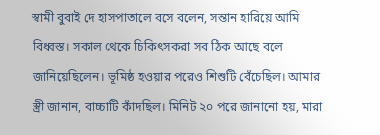স্বামী বুবাই দে হাসপাতালে বসে বলেন, সন্তান হারিয়ে আমি বিধ্বস্ত। সকাল থেকে চিকিৎসকরা সব ঠিক আছে বলে জানিয়েছিলেন। ভূমিষ্ঠ হওয়ার পরেও শিশুটি বেঁচেছিল। আমার স্ত্রী জানান, বাচ্চাটি কাঁদছিল। মিনিট ২০ পরে জানানো হয়, মারা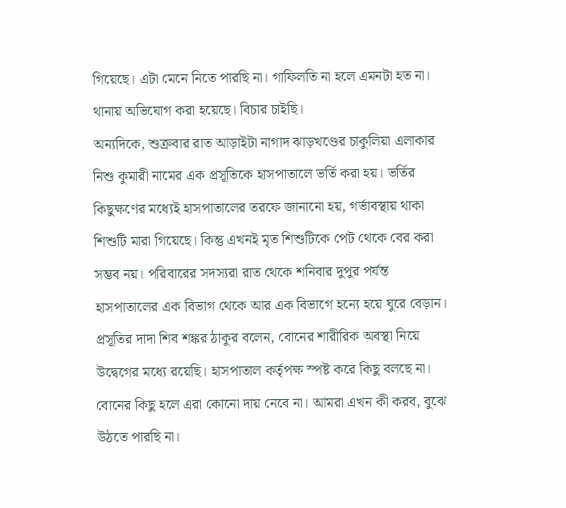গিয়েছে। এটা মেনে নিতে পারছি না। গাফিলতি না হলে এমনটা হত না। থানায় অভিযোগ করা হয়েছে। বিচার চাইছি।
অন্যদিকে, শুক্রবার রাত আড়াইটা নাগাদ ঝাড়খণ্ডের চাকুলিয়া এলাকার নিশু কুমারী নামের এক প্রসূতিকে হাসপাতালে ভর্তি করা হয়। ভর্তির কিছুক্ষণের মধ্যেই হাসপাতালের তরফে জানানো হয়, গর্ভাবস্থায় থাকা শিশুটি মারা গিয়েছে। কিন্তু এখনই মৃত শিশুটিকে পেট থেকে বের করা সম্ভব নয়। পরিবারের সদস্যরা রাত থেকে শনিবার দুপুর পর্যন্ত হাসপাতালের এক বিভাগ থেকে আর এক বিভাগে হন্যে হয়ে ঘুরে বেড়ান।
প্রসূতির দাদা শিব শঙ্কর ঠাকুর বলেন, বোনের শারীরিক অবস্থা নিয়ে উদ্বেগের মধ্যে রয়েছি। হাসপাতাল কর্তৃপক্ষ স্পষ্ট করে কিছু বলছে না। বোনের কিছু হলে এরা কোনো দায় নেবে না। আমরা এখন কী করব, বুঝে উঠতে পারছি না।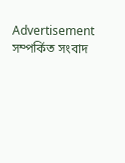Advertisement
সম্পর্কিত সংবাদ